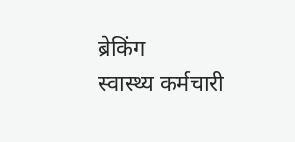ब्रेकिंग
स्वास्थ्य कर्मचारी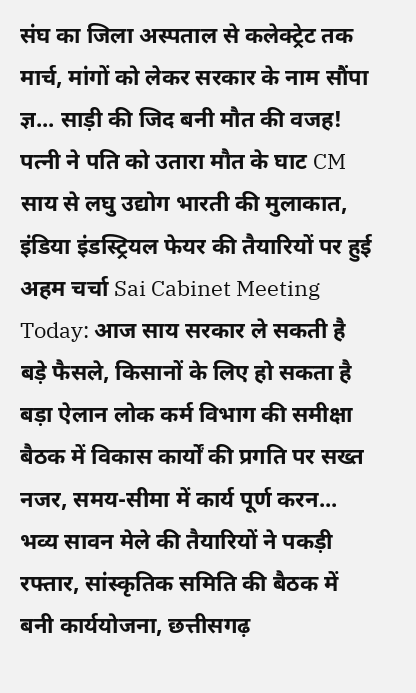संघ का जिला अस्पताल से कलेक्ट्रेट तक मार्च, मांगों को लेकर सरकार के नाम सौंपा ज्ञ... साड़ी की जिद बनी मौत की वजह! पत्नी ने पति को उतारा मौत के घाट CM साय से लघु उद्योग भारती की मुलाकात, इंडिया इंडस्ट्रियल फेयर की तैयारियों पर हुई अहम चर्चा Sai Cabinet Meeting Today: आज साय सरकार ले सकती है बड़े फैसले, किसानों के लिए हो सकता है बड़ा ऐलान लोक कर्म विभाग की समीक्षा बैठक में विकास कार्यों की प्रगति पर सख्त नजर, समय-सीमा में कार्य पूर्ण करन... भव्य सावन मेले की तैयारियों ने पकड़ी रफ्तार, सांस्कृतिक समिति की बैठक में बनी कार्ययोजना, छत्तीसगढ़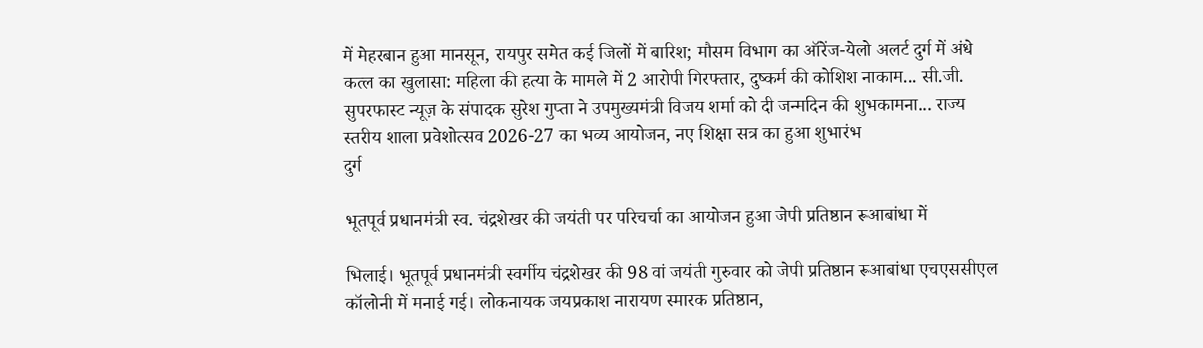में मेहरबान हुआ मानसून, रायपुर समेत कई जिलों में बारिश; मौसम विभाग का ऑरेंज-येलो अलर्ट दुर्ग में अंधे कत्ल का खुलासा: महिला की हत्या के मामले में 2 आरोपी गिरफ्तार, दुष्कर्म की कोशिश नाकाम... सी.जी. सुपरफास्ट न्यूज़ के संपादक सुरेश गुप्ता ने उपमुख्यमंत्री विजय शर्मा को दी जन्मदिन की शुभकामना... राज्य स्तरीय शाला प्रवेशोत्सव 2026-27 का भव्य आयोजन, नए शिक्षा सत्र का हुआ शुभारंभ
दुर्ग

भूतपूर्व प्रधानमंत्री स्व. चंद्रशेखर की जयंती पर परिचर्चा का आयोजन हुआ जेपी प्रतिष्ठान रूआबांधा में

भिलाई। भूतपूर्व प्रधानमंत्री स्वर्गीय चंद्रशेखर की 98 वां जयंती गुरुवार को जेपी प्रतिष्ठान रूआबांधा एचएससीएल कॉलोनी में मनाई गई। लोकनायक जयप्रकाश नारायण स्मारक प्रतिष्ठान,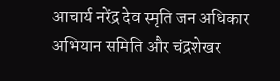आचार्य नरेंद्र देव स्मृति जन अधिकार अभियान समिति और चंद्रशेखर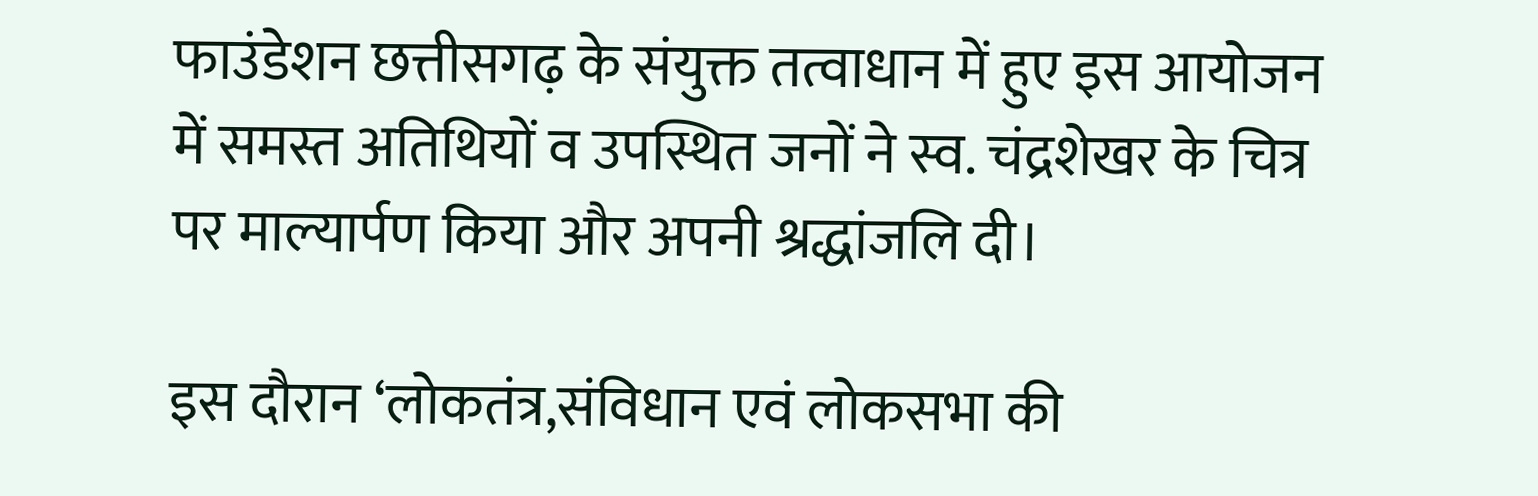फाउंडेशन छत्तीसगढ़ के संयुक्त तत्वाधान में हुए इस आयोजन में समस्त अतिथियों व उपस्थित जनों ने स्व. चंद्रशेखर के चित्र पर माल्यार्पण किया और अपनी श्रद्धांजलि दी।

इस दौरान ‘लोकतंत्र,संविधान एवं लोकसभा की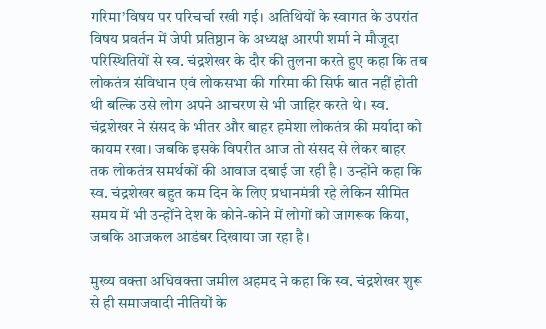गरिमा’विषय पर परिचर्चा रखी गई। अतिथियों के स्वागत के उपरांत विषय प्रवर्तन में जेपी प्रतिष्ठान के अध्यक्ष आरपी शर्मा ने मौजूदा परिस्थितियों से स्व. चंद्रशेखर के दौर की तुलना करते हुए कहा कि तब लोकतंत्र संविधान एवं लोकसभा की गरिमा की सिर्फ बात नहीं होती थी बल्कि उसे लोग अपने आचरण से भी जाहिर करते थे। स्व. चंद्रशेखर ने संसद के भीतर और बाहर हमेशा लोकतंत्र की मर्यादा को कायम रखा। जबकि इसके विपरीत आज तो संसद से लेकर बाहर तक लोकतंत्र समर्थकों की आवाज दबाई जा रही है। उन्होंने कहा कि स्व. चंद्रशेखर बहुत कम दिन के लिए प्रधानमंत्री रहे लेकिन सीमित समय में भी उन्होंने देश के कोने-कोने में लोगों को जागरूक किया, जबकि आजकल आडंबर दिखाया जा रहा है।

मुख्य वक्ता अधिवक्ता जमील अहमद ने कहा कि स्व. चंद्रशेखर शुरू से ही समाजवादी नीतियों के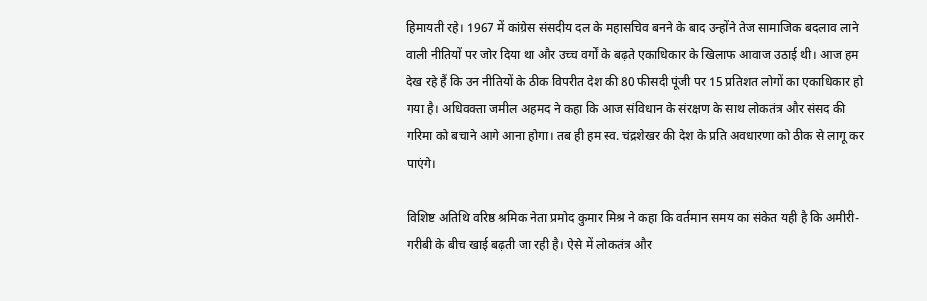हिमायती रहे। 1967 में कांग्रेस संसदीय दल के महासचिव बनने के बाद उन्होंने तेज सामाजिक बदलाव लाने वाली नीतियों पर जोर दिया था और उच्च वर्गों के बढ़ते एकाधिकार के खिलाफ आवाज उठाई थी। आज हम देख रहे हैं कि उन नीतियों के ठीक विपरीत देश की 80 फीसदी पूंजी पर 15 प्रतिशत लोगों का एकाधिकार हो गया है। अधिवक्ता जमील अहमद ने कहा कि आज संविधान के संरक्षण के साथ लोकतंत्र और संसद की गरिमा को बचाने आगे आना होगा। तब ही हम स्व. चंद्रशेखर की देश के प्रति अवधारणा को ठीक से लागू कर पाएंगे।

विशिष्ट अतिथि वरिष्ठ श्रमिक नेता प्रमोद कुमार मिश्र ने कहा कि वर्तमान समय का संकेत यही है कि अमीरी-गरीबी के बीच खाई बढ़ती जा रही है। ऐसे में लोकतंत्र और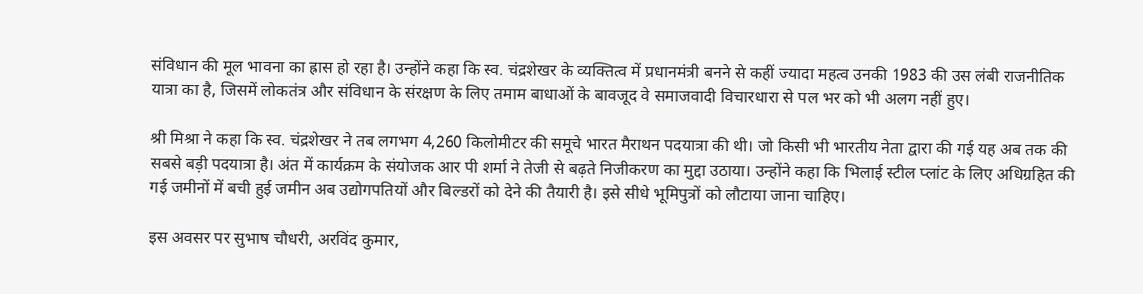संविधान की मूल भावना का ह्रास हो रहा है। उन्होंने कहा कि स्व. चंद्रशेखर के व्यक्तित्व में प्रधानमंत्री बनने से कहीं ज्यादा महत्व उनकी 1983 की उस लंबी राजनीतिक यात्रा का है, जिसमें लोकतंत्र और संविधान के संरक्षण के लिए तमाम बाधाओं के बावजूद वे समाजवादी विचारधारा से पल भर को भी अलग नहीं हुए।

श्री मिश्रा ने कहा कि स्व. चंद्रशेखर ने तब लगभग 4,260 किलोमीटर की समूचे भारत मैराथन पदयात्रा की थी। जो किसी भी भारतीय नेता द्वारा की गई यह अब तक की सबसे बड़ी पदयात्रा है। अंत में कार्यक्रम के संयोजक आर पी शर्मा ने तेजी से बढ़ते निजीकरण का मुद्दा उठाया। उन्होंने कहा कि भिलाई स्टील प्लांट के लिए अधिग्रहित की गई जमीनों में बची हुई जमीन अब उद्योगपतियों और बिल्डरों को देने की तैयारी है। इसे सीधे भूमिपुत्रों को लौटाया जाना चाहिए।

इस अवसर पर सुभाष चौधरी, अरविंद कुमार,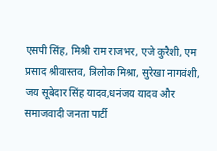एसपी सिंह, मिश्री राम राजभर, एजे कुरैशी, एम प्रसाद श्रीवास्तव, त्रिलोक मिश्रा, सुरेखा नागवंशी, जय सूबेदार सिंह यादव,धनंजय यादव और समाजवादी जनता पार्टी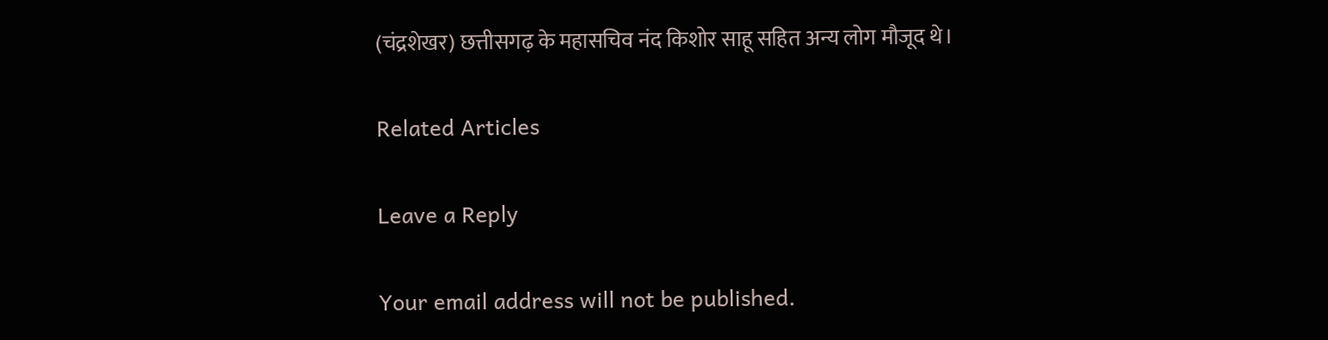(चंद्रशेखर) छत्तीसगढ़ के महासचिव नंद किशोर साहू सहित अन्य लोग मौजूद थे।

Related Articles

Leave a Reply

Your email address will not be published.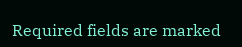Required fields are marked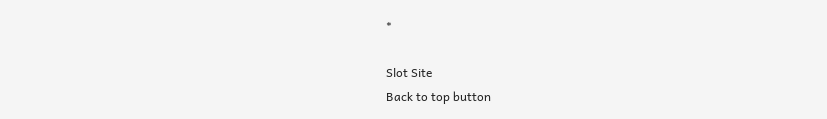*

Slot Site
Back to top button